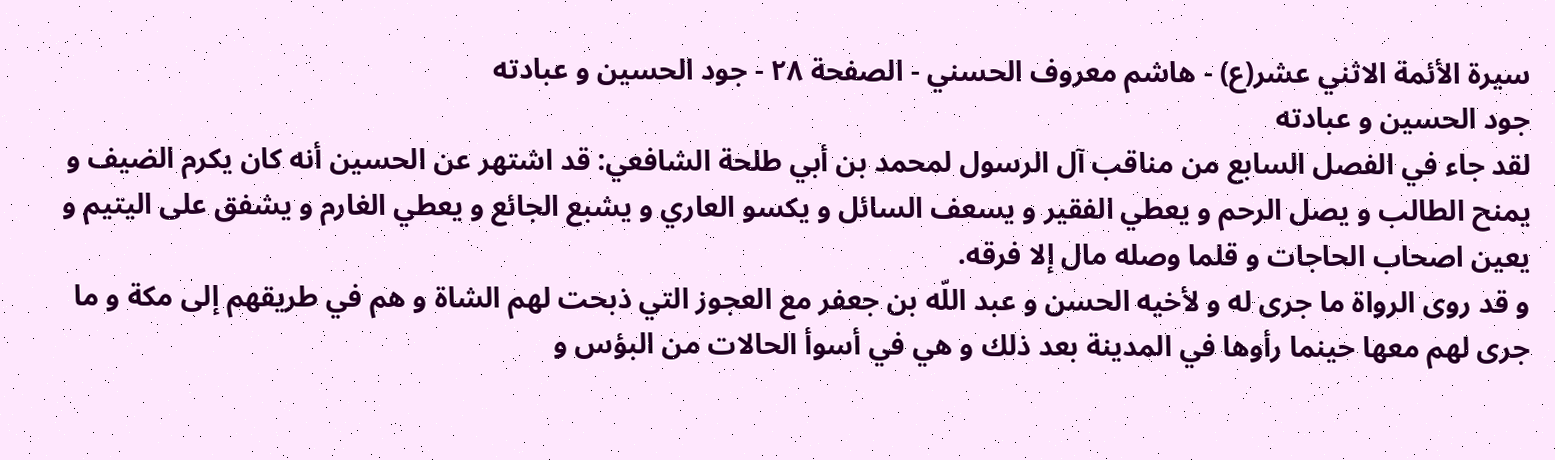سيرة الأئمة الاثني عشر(ع) - هاشم معروف الحسني - الصفحة ٢٨ - جود الحسين و عبادته
جود الحسين و عبادته
لقد جاء في الفصل السابع من مناقب آل الرسول لمحمد بن أبي طلحة الشافعي: قد اشتهر عن الحسين أنه كان يكرم الضيف و يمنح الطالب و يصل الرحم و يعطي الفقير و يسعف السائل و يكسو العاري و يشبع الجائع و يعطي الغارم و يشفق على اليتيم و يعين اصحاب الحاجات و قلما وصله مال إلا فرقه.
و قد روى الرواة ما جرى له و لأخيه الحسن و عبد اللّه بن جعفر مع العجوز التي ذبحت لهم الشاة و هم في طريقهم إلى مكة و ما جرى لهم معها حينما رأوها في المدينة بعد ذلك و هي في أسوأ الحالات من البؤس و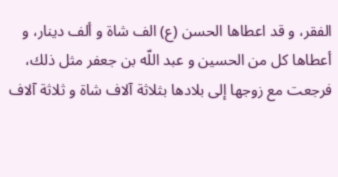الفقر، و قد اعطاها الحسن (ع) الف شاة و ألف دينار، و أعطاها كل من الحسين و عبد اللّه بن جعفر مثل ذلك، فرجعت مع زوجها إلى بلادها بثلاثة آلاف شاة و ثلاثة آلاف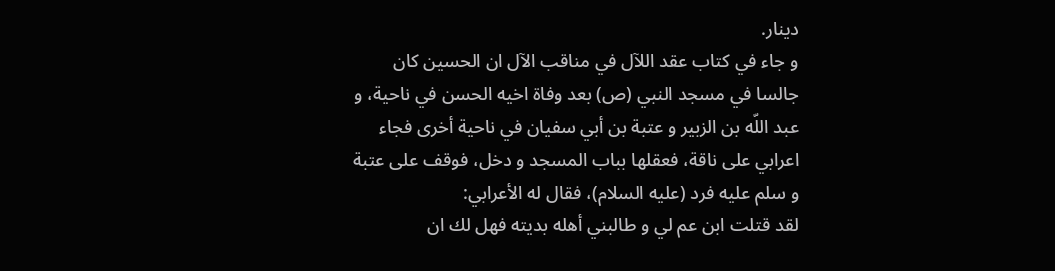دينار.
و جاء في كتاب عقد اللآل في مناقب الآل ان الحسين كان جالسا في مسجد النبي (ص) بعد وفاة اخيه الحسن في ناحية، و عبد اللّه بن الزبير و عتبة بن أبي سفيان في ناحية أخرى فجاء اعرابي على ناقة، فعقلها بباب المسجد و دخل، فوقف على عتبة و سلم عليه فرد (عليه السلام)، فقال له الأعرابي:
لقد قتلت ابن عم لي و طالبني أهله بديته فهل لك ان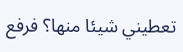تعطيني شيئا منها؟ فرفع